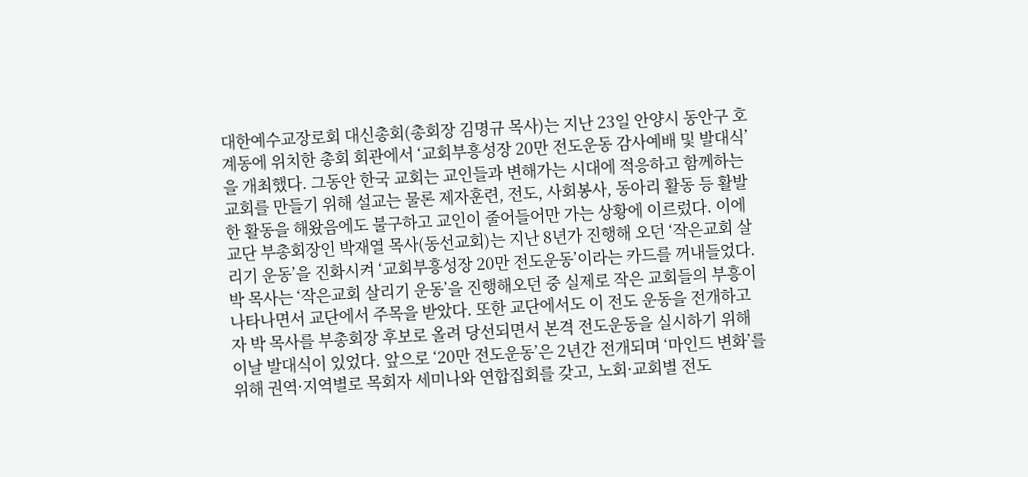대한예수교장로회 대신총회(총회장 김명규 목사)는 지난 23일 안양시 동안구 호계동에 위치한 총회 회관에서 ‘교회부흥성장 20만 전도운동 감사예배 및 발대식’을 개최했다. 그동안 한국 교회는 교인들과 변해가는 시대에 적응하고 함께하는 교회를 만들기 위해 설교는 물론 제자훈련, 전도, 사회봉사, 동아리 활동 등 활발한 활동을 해왔음에도 불구하고 교인이 줄어들어만 가는 상황에 이르렀다. 이에 교단 부총회장인 박재열 목사(동선교회)는 지난 8년가 진행해 오던 ‘작은교회 살리기 운동’을 진화시켜 ‘교회부흥성장 20만 전도운동’이라는 카드를 꺼내들었다. 박 목사는 ‘작은교회 살리기 운동’을 진행해오던 중 실제로 작은 교회들의 부흥이 나타나면서 교단에서 주목을 받았다. 또한 교단에서도 이 전도 운동을 전개하고자 박 목사를 부총회장 후보로 올려 당선되면서 본격 전도운동을 실시하기 위해 이날 발대식이 있었다. 앞으로 ‘20만 전도운동’은 2년간 전개되며 ‘마인드 변화’를 위해 권역·지역별로 목회자 세미나와 연합집회를 갖고, 노회·교회별 전도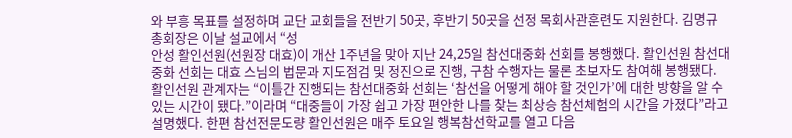와 부흥 목표를 설정하며 교단 교회들을 전반기 50곳, 후반기 50곳을 선정 목회사관훈련도 지원한다. 김명규 총회장은 이날 설교에서 “성
안성 활인선원(선원장 대효)이 개산 1주년을 맞아 지난 24,25일 참선대중화 선회를 봉행했다. 활인선원 참선대중화 선회는 대효 스님의 법문과 지도점검 및 정진으로 진행, 구참 수행자는 물론 초보자도 참여해 봉행됐다. 활인선원 관계자는 “이틀간 진행되는 참선대중화 선회는 ‘참선을 어떻게 해야 할 것인가’에 대한 방향을 알 수 있는 시간이 됐다.”이라며 “대중들이 가장 쉽고 가장 편안한 나를 찾는 최상승 참선체험의 시간을 가졌다”라고 설명했다. 한편 참선전문도량 활인선원은 매주 토요일 행복참선학교를 열고 다음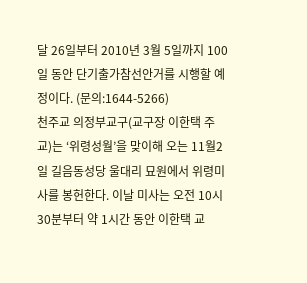달 26일부터 2010년 3월 5일까지 100일 동안 단기출가참선안거를 시행할 예정이다. (문의:1644-5266)
천주교 의정부교구(교구장 이한택 주교)는 ‘위령성월’을 맞이해 오는 11월2일 길음동성당 울대리 묘원에서 위령미사를 봉헌한다. 이날 미사는 오전 10시30분부터 약 1시간 동안 이한택 교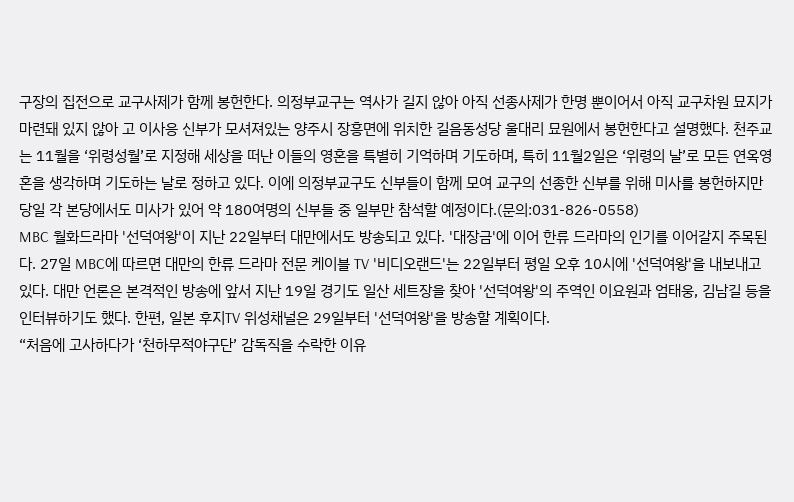구장의 집전으로 교구사제가 함께 봉헌한다. 의정부교구는 역사가 길지 않아 아직 선종사제가 한명 뿐이어서 아직 교구차원 묘지가 마련돼 있지 않아 고 이사응 신부가 모셔져있는 양주시 장흥면에 위치한 길음동성당 울대리 묘원에서 봉헌한다고 설명했다. 천주교는 11월을 ‘위령성월’로 지정해 세상을 떠난 이들의 영혼을 특별히 기억하며 기도하며, 특히 11월2일은 ‘위령의 날’로 모든 연옥영혼을 생각하며 기도하는 날로 정하고 있다. 이에 의정부교구도 신부들이 함께 모여 교구의 선종한 신부를 위해 미사를 봉헌하지만 당일 각 본당에서도 미사가 있어 약 180여명의 신부들 중 일부만 참석할 예정이다.(문의:031-826-0558)
MBC 월화드라마 '선덕여왕'이 지난 22일부터 대만에서도 방송되고 있다. '대장금'에 이어 한류 드라마의 인기를 이어갈지 주목된다. 27일 MBC에 따르면 대만의 한류 드라마 전문 케이블 TV '비디오랜드'는 22일부터 평일 오후 10시에 '선덕여왕'을 내보내고 있다. 대만 언론은 본격적인 방송에 앞서 지난 19일 경기도 일산 세트장을 찾아 '선덕여왕'의 주역인 이요원과 엄태웅, 김남길 등을 인터뷰하기도 했다. 한편, 일본 후지TV 위성채널은 29일부터 '선덕여왕'을 방송할 계획이다.
“처음에 고사하다가 ‘천하무적야구단’ 감독직을 수락한 이유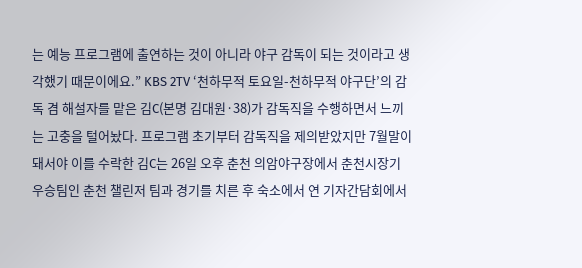는 예능 프로그램에 출연하는 것이 아니라 야구 감독이 되는 것이라고 생각했기 때문이에요.” KBS 2TV ‘천하무적 토요일-천하무적 야구단’의 감독 겸 해설자를 맡은 김C(본명 김대원·38)가 감독직을 수행하면서 느끼는 고충을 털어놨다. 프로그램 초기부터 감독직을 제의받았지만 7월말이 돼서야 이를 수락한 김C는 26일 오후 춘천 의암야구장에서 춘천시장기 우승팀인 춘천 챌린저 팀과 경기를 치른 후 숙소에서 연 기자간담회에서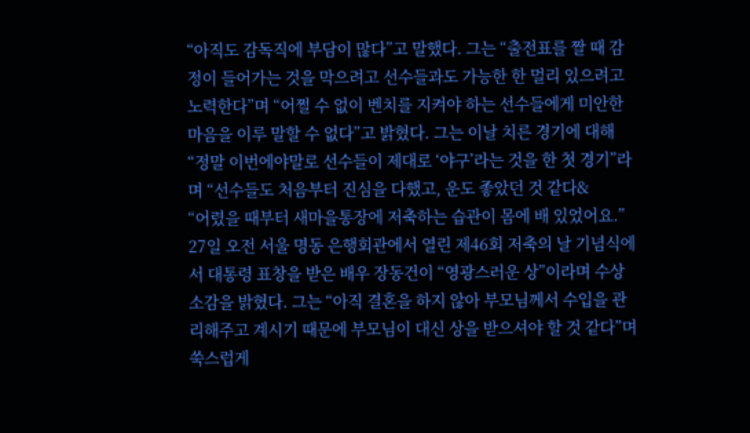“아직도 감독직에 부담이 많다”고 말했다. 그는 “출전표를 짤 때 감정이 들어가는 것을 막으려고 선수들과도 가능한 한 멀리 있으려고 노력한다”며 “어쩔 수 없이 벤치를 지켜야 하는 선수들에게 미안한 마음을 이루 말할 수 없다”고 밝혔다. 그는 이날 치른 경기에 대해 “정말 이번에야말로 선수들이 제대로 ‘야구’라는 것을 한 첫 경기”라며 “선수들도 처음부터 진심을 다했고, 운도 좋았던 것 같다&
“어렸을 때부터 새마을통장에 저축하는 습관이 몸에 배 있었어요.” 27일 오전 서울 명동 은행회관에서 열린 제46회 저축의 날 기념식에서 대통령 표창을 받은 배우 장동건이 “영광스러운 상”이라며 수상 소감을 밝혔다. 그는 “아직 결혼을 하지 않아 부모님께서 수입을 관리해주고 계시기 때문에 부모님이 대신 상을 받으셔야 할 것 같다”며 쑥스럽게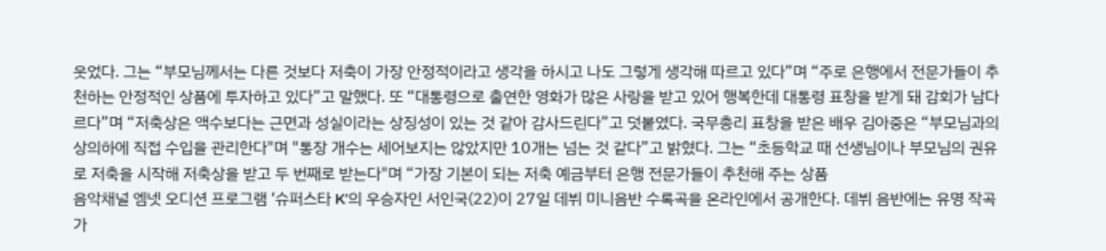웃었다. 그는 “부모님께서는 다른 것보다 저축이 가장 안정적이라고 생각을 하시고 나도 그렇게 생각해 따르고 있다”며 “주로 은행에서 전문가들이 추천하는 안정적인 상품에 투자하고 있다”고 말했다. 또 “대통령으로 출연한 영화가 많은 사랑을 받고 있어 행복한데 대통령 표창을 받게 돼 감회가 남다르다”며 “저축상은 액수보다는 근면과 성실이라는 상징성이 있는 것 같아 감사드린다”고 덧붙였다. 국무총리 표창을 받은 배우 김아중은 “부모님과의 상의하에 직접 수입을 관리한다"며 "통장 개수는 세어보지는 않았지만 10개는 넘는 것 같다”고 밝혔다. 그는 “초등학교 때 선생님이나 부모님의 권유로 저축을 시작해 저축상을 받고 두 번째로 받는다"며 “가장 기본이 되는 저축 예금부터 은행 전문가들이 추천해 주는 상품
음악채널 엠넷 오디션 프로그램 ‘슈퍼스타 K’의 우승자인 서인국(22)이 27일 데뷔 미니음반 수록곡을 온라인에서 공개한다. 데뷔 음반에는 유명 작곡가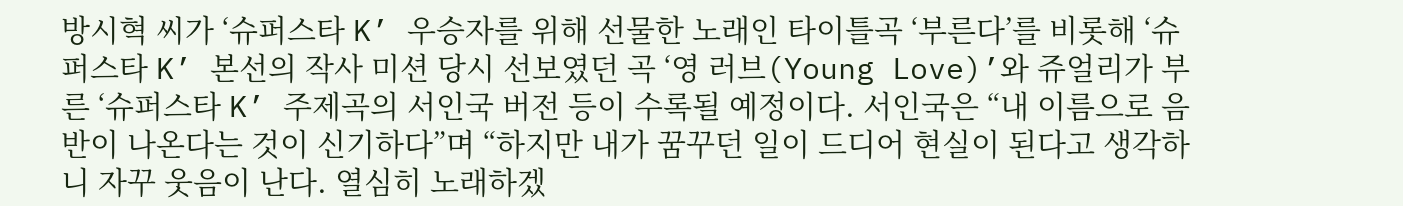방시혁 씨가 ‘슈퍼스타 K’ 우승자를 위해 선물한 노래인 타이틀곡 ‘부른다’를 비롯해 ‘슈퍼스타 K’ 본선의 작사 미션 당시 선보였던 곡 ‘영 러브(Young Love)’와 쥬얼리가 부른 ‘슈퍼스타 K’ 주제곡의 서인국 버전 등이 수록될 예정이다. 서인국은 “내 이름으로 음반이 나온다는 것이 신기하다”며 “하지만 내가 꿈꾸던 일이 드디어 현실이 된다고 생각하니 자꾸 웃음이 난다. 열심히 노래하겠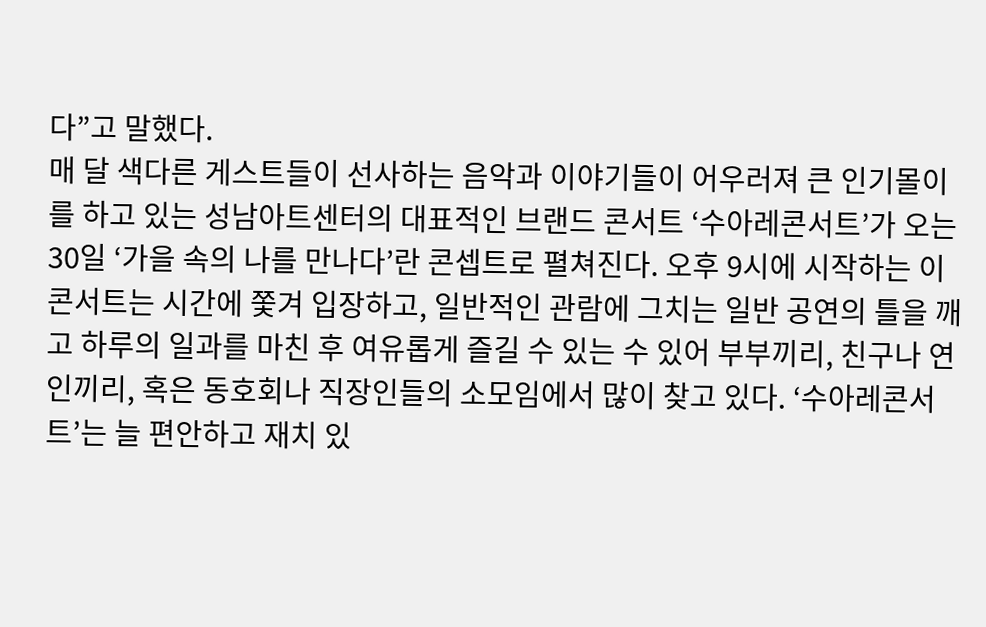다”고 말했다.
매 달 색다른 게스트들이 선사하는 음악과 이야기들이 어우러져 큰 인기몰이를 하고 있는 성남아트센터의 대표적인 브랜드 콘서트 ‘수아레콘서트’가 오는 30일 ‘가을 속의 나를 만나다’란 콘셉트로 펼쳐진다. 오후 9시에 시작하는 이 콘서트는 시간에 쫓겨 입장하고, 일반적인 관람에 그치는 일반 공연의 틀을 깨고 하루의 일과를 마친 후 여유롭게 즐길 수 있는 수 있어 부부끼리, 친구나 연인끼리, 혹은 동호회나 직장인들의 소모임에서 많이 찾고 있다. ‘수아레콘서트’는 늘 편안하고 재치 있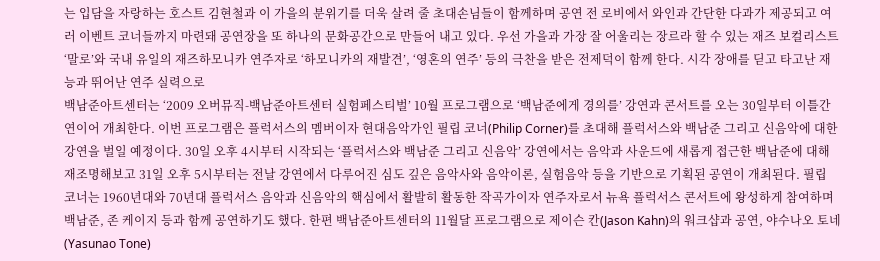는 입담을 자랑하는 호스트 김현철과 이 가을의 분위기를 더욱 살려 줄 초대손님들이 함께하며 공연 전 로비에서 와인과 간단한 다과가 제공되고 여러 이벤트 코너들까지 마련돼 공연장을 또 하나의 문화공간으로 만들어 내고 있다. 우선 가을과 가장 잘 어울리는 장르라 할 수 있는 재즈 보컬리스트 ‘말로’와 국내 유일의 재즈하모니카 연주자로 ‘하모니카의 재발견’, ‘영혼의 연주’ 등의 극찬을 받은 전제덕이 함께 한다. 시각 장애를 딛고 타고난 재능과 뛰어난 연주 실력으로
백남준아트센터는 ‘2009 오버뮤직-백남준아트센터 실험페스티벌’ 10월 프로그램으로 ‘백남준에게 경의를’ 강연과 콘서트를 오는 30일부터 이틀간 연이어 개최한다. 이번 프로그램은 플럭서스의 멤버이자 현대음악가인 필립 코너(Philip Corner)를 초대해 플럭서스와 백남준 그리고 신음악에 대한 강연을 벌일 예정이다. 30일 오후 4시부터 시작되는 ‘플럭서스와 백남준 그리고 신음악’ 강연에서는 음악과 사운드에 새롭게 접근한 백남준에 대해 재조명해보고 31일 오후 5시부터는 전날 강연에서 다루어진 심도 깊은 음악사와 음악이론, 실험음악 등을 기반으로 기획된 공연이 개최된다. 필립 코너는 1960년대와 70년대 플럭서스 음악과 신음악의 핵심에서 활발히 활동한 작곡가이자 연주자로서 뉴욕 플럭서스 콘서트에 왕성하게 참여하며 백남준, 존 케이지 등과 함께 공연하기도 했다. 한편 백남준아트센터의 11월달 프로그램으로 제이슨 칸(Jason Kahn)의 워크샵과 공연, 야수나오 토네(Yasunao Tone)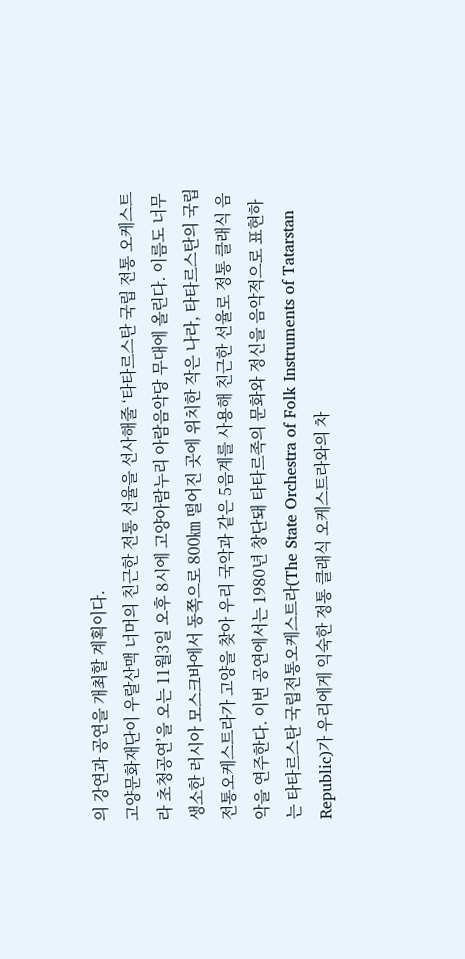의 강연과 공연을 개최할 계획이다.
고양문화재단이 우랄산맥 너머의 친근한 전통 선율을 선사해줄 ‘타타르스탄 국립 전통 오케스트라 초청공연’을 오는 11월3일 오후 8시에 고양아람누리 아람음악당 무대에 올린다. 이름도 너무 생소한 러시아 모스크바에서 동쪽으로 800㎞ 떨어진 곳에 위치한 작은 나라, 타타르스탄의 국립전통오케스트라가 고양을 찾아 우리 국악과 같은 5음계를 사용해 친근한 선율로 정통 클래식 음악을 연주한다. 이번 공연에서는 1980년 창단돼 타타르족의 문화와 정신을 음악적으로 표현하는 타타르스탄 국립전통오케스트라(The State Orchestra of Folk Instruments of Tatarstan Republic)가 우리에게 익숙한 정통 클래식 오케스트라와의 차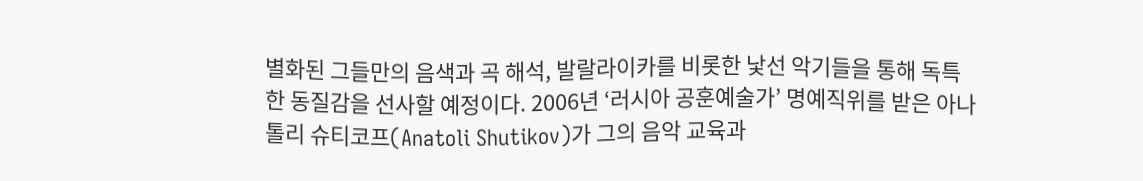별화된 그들만의 음색과 곡 해석, 발랄라이카를 비롯한 낯선 악기들을 통해 독특한 동질감을 선사할 예정이다. 2006년 ‘러시아 공훈예술가’ 명예직위를 받은 아나톨리 슈티코프(Anatoli Shutikov)가 그의 음악 교육과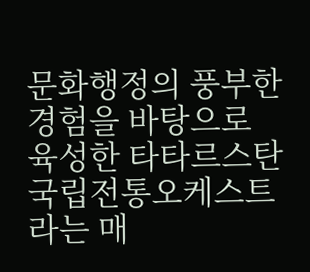문화행정의 풍부한 경험을 바탕으로 육성한 타타르스탄 국립전통오케스트라는 매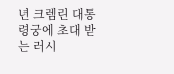년 크렘린 대통령궁에 초대 받는 러시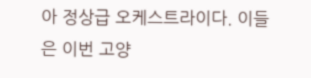아 정상급 오케스트라이다. 이들은 이번 고양